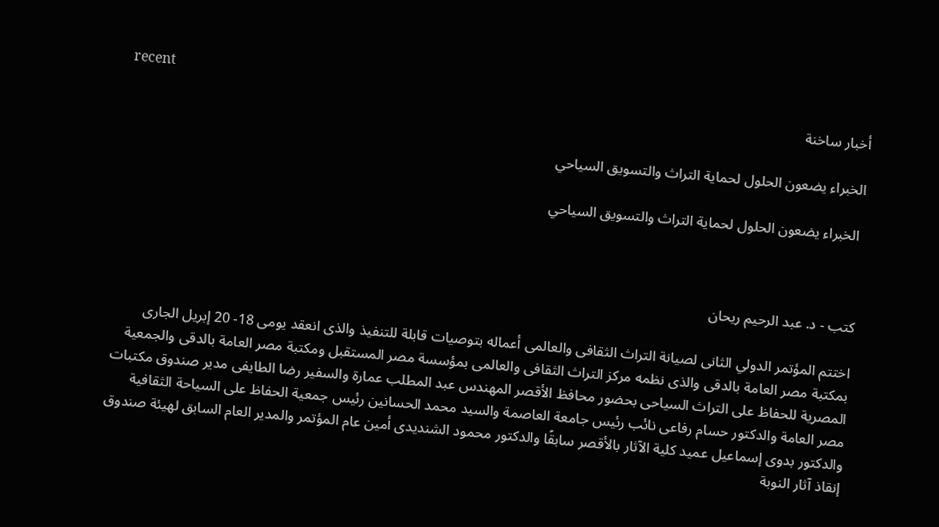recent
أخبار ساخنة

الخبراء يضعون الحلول لحماية التراث والتسويق السياحي

 الخبراء يضعون الحلول لحماية التراث والتسويق السياحي



كتب - د. عبد الرحيم ريحان

اختتم المؤتمر الدولي الثانى لصيانة التراث الثقافى والعالمى أعماله بتوصيات قابلة للتنفيذ والذى انعقد يومى 18- 20 إبريل الجارى بمكتبة مصر العامة بالدقى والذى نظمه مركز التراث الثقافى والعالمى بمؤسسة مصر المستقبل ومكتبة مصر العامة بالدقى والجمعية المصرية للحفاظ على التراث السياحى بحضور محافظ الأقصر المهندس عبد المطلب عمارة والسفير رضا الطايفى مدير صندوق مكتبات مصر العامة والدكتور حسام رفاعى نائب رئيس جامعة العاصمة والسيد محمد الحسانين رئيس جمعية الحفاظ على السياحة الثقافية والدكتور بدوى إسماعيل عميد كلية الآثار بالأقصر سابقًا والدكتور محمود الشنديدى أمين عام المؤتمر والمدير العام السابق لهيئة صندوق إنقاذ آثار النوبة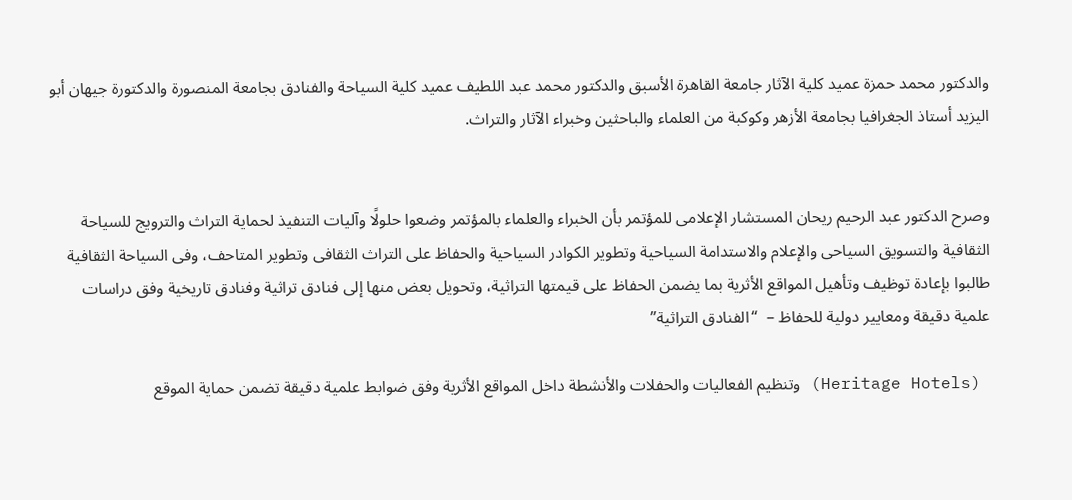والدكتور محمد حمزة عميد كلية الآثار جامعة القاهرة الأسبق والدكتور محمد عبد اللطيف عميد كلية السياحة والفنادق بجامعة المنصورة والدكتورة جيهان أبو اليزيد أستاذ الجغرافيا بجامعة الأزهر وكوكبة من العلماء والباحثين وخبراء الآثار والتراث.


وصرح الدكتور عبد الرحيم ريحان المستشار الإعلامى للمؤتمر بأن الخبراء والعلماء بالمؤتمر وضعوا حلولًا وآليات التنفيذ لحماية التراث والترويج للسياحة الثقافية والتسويق السياحى والإعلام والاستدامة السياحية وتطوير الكوادر السياحية والحفاظ على التراث الثقافى وتطوير المتاحف، وفى السياحة الثقافية طالبوا بإعادة توظيف وتأهيل المواقع الأثرية بما يضمن الحفاظ على قيمتها التراثية، وتحويل بعض منها إلى فنادق تراثية وفنادق تاريخية وفق دراسات علمية دقيقة ومعايير دولية للحفاظ –  “الفنادق التراثية”

 (Heritage Hotels) وتنظيم الفعاليات والحفلات والأنشطة داخل المواقع الأثرية وفق ضوابط علمية دقيقة تضمن حماية الموقع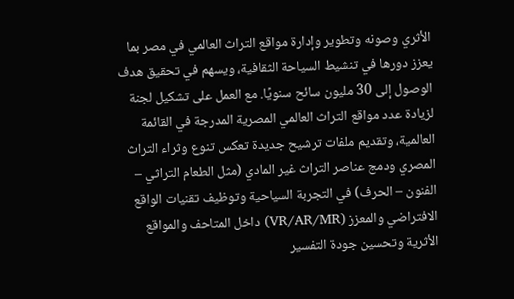الأثري وصونه وتطوير وإدارة مواقع التراث العالمي في مصر بما يعزز دورها في تنشيط السياحة الثقافية، ويسهم في تحقيق هدف الوصول إلى 30 مليون سائح سنويًا. مع العمل على تشكيل لجنة لزيادة عدد مواقع التراث العالمي المصرية المدرجة في القائمة العالمية، وتقديم ملفات ترشيح جديدة تعكس تنوع وثراء التراث المصري ودمج عناصر التراث غير المادي (مثل الطعام التراثي – الفنون – الحرف) في التجربة السياحية وتوظيف تقنيات الواقع الافتراضي والمعزز (VR/AR/MR) داخل المتاحف والمواقع الأثرية وتحسين جودة التفسير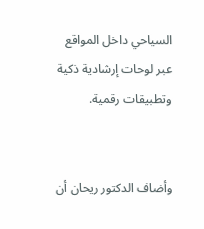السياحي داخل المواقع عبر لوحات إرشادية ذكية وتطبيقات رقمية.


وأضاف الدكتور ريحان أن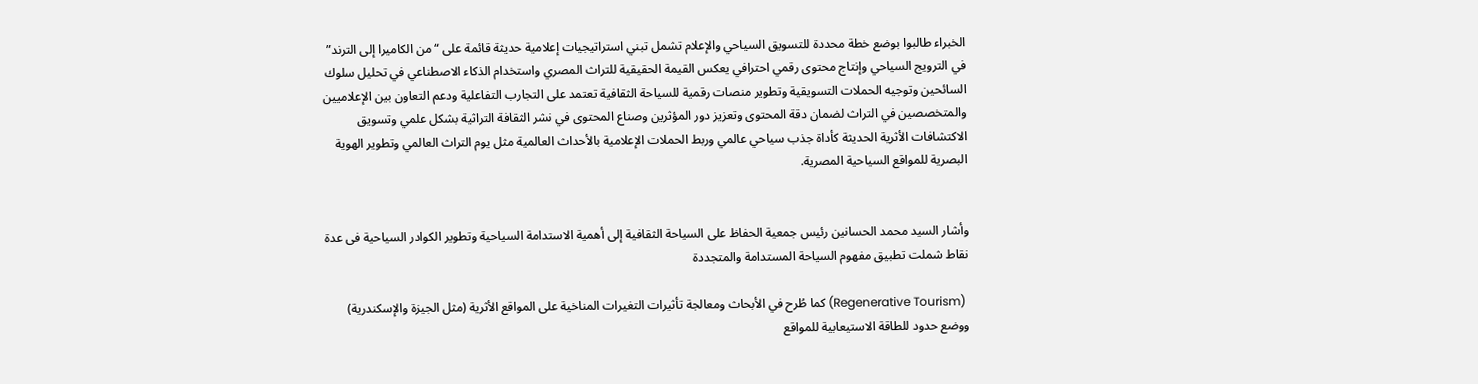الخبراء طالبوا بوضع خطة محددة للتسويق السياحي والإعلام تشمل تبني استراتيجيات إعلامية حديثة قائمة على “من الكاميرا إلى الترند” في الترويج السياحي وإنتاج محتوى رقمي احترافي يعكس القيمة الحقيقية للتراث المصري واستخدام الذكاء الاصطناعي في تحليل سلوك السائحين وتوجيه الحملات التسويقية وتطوير منصات رقمية للسياحة الثقافية تعتمد على التجارب التفاعلية ودعم التعاون بين الإعلاميين والمتخصصين في التراث لضمان دقة المحتوى وتعزيز دور المؤثرين وصناع المحتوى في نشر الثقافة التراثية بشكل علمي وتسويق الاكتشافات الأثرية الحديثة كأداة جذب سياحي عالمي وربط الحملات الإعلامية بالأحداث العالمية مثل يوم التراث العالمي وتطوير الهوية البصرية للمواقع السياحية المصرية.


وأشار السيد محمد الحسانين رئيس جمعية الحفاظ على السياحة الثقافية إلى أهمية الاستدامة السياحية وتطوير الكوادر السياحية فى عدة نقاط شملت تطبيق مفهوم السياحة المستدامة والمتجددة

 (Regenerative Tourism) كما طُرح في الأبحاث ومعالجة تأثيرات التغيرات المناخية على المواقع الأثرية (مثل الجيزة والإسكندرية) ووضع حدود للطاقة الاستيعابية للمواقع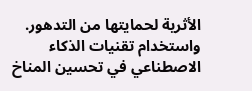الأثرية لحمايتها من التدهور. واستخدام تقنيات الذكاء الاصطناعي في تحسين المناخ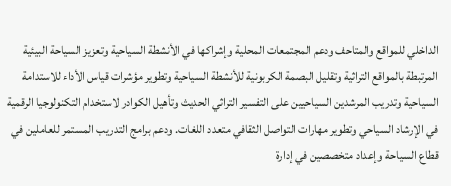الداخلي للمواقع والمتاحف ودعم المجتمعات المحلية وإشراكها في الأنشطة السياحية وتعزيز السياحة البيئية المرتبطة بالمواقع التراثية وتقليل البصمة الكربونية للأنشطة السياحية وتطوير مؤشرات قياس الأداء للاستدامة السياحية وتدريب المرشدين السياحيين على التفسير التراثي الحديث وتأهيل الكوادر لاستخدام التكنولوجيا الرقمية في الإرشاد السياحي وتطوير مهارات التواصل الثقافي متعدد اللغات. ودعم برامج التدريب المستمر للعاملين في قطاع السياحة وإعداد متخصصين في إدارة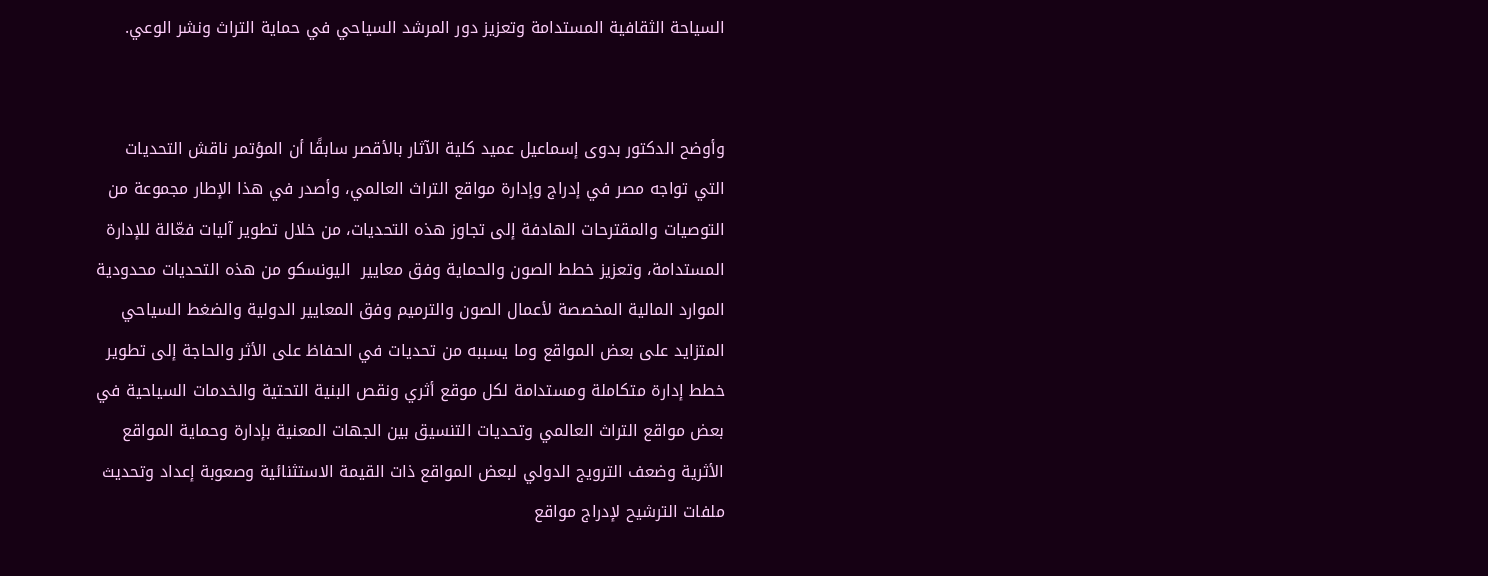السياحة الثقافية المستدامة وتعزيز دور المرشد السياحي في حماية التراث ونشر الوعي.


وأوضح الدكتور بدوى إسماعيل عميد كلية الآثار بالأقصر سابقًا أن المؤتمر ناقش التحديات التي تواجه مصر في إدراج وإدارة مواقع التراث العالمي، وأصدر في هذا الإطار مجموعة من التوصيات والمقترحات الهادفة إلى تجاوز هذه التحديات، من خلال تطوير آليات فعّالة للإدارة المستدامة، وتعزيز خطط الصون والحماية وفق معايير  اليونسكو من هذه التحديات محدودية الموارد المالية المخصصة لأعمال الصون والترميم وفق المعايير الدولية والضغط السياحي المتزايد على بعض المواقع وما يسببه من تحديات في الحفاظ على الأثر والحاجة إلى تطوير خطط إدارة متكاملة ومستدامة لكل موقع أثري ونقص البنية التحتية والخدمات السياحية في بعض مواقع التراث العالمي وتحديات التنسيق بين الجهات المعنية بإدارة وحماية المواقع الأثرية وضعف الترويج الدولي لبعض المواقع ذات القيمة الاستثنائية وصعوبة إعداد وتحديث ملفات الترشيح لإدراج مواقع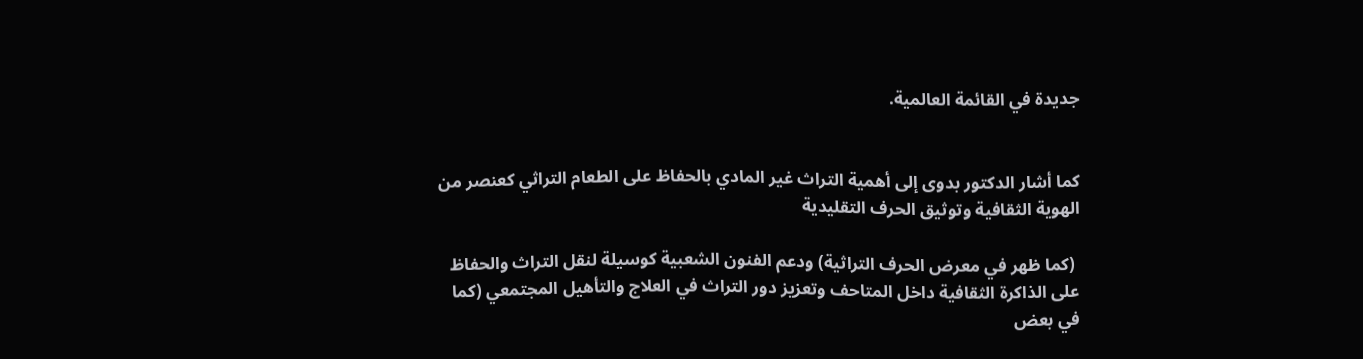جديدة في القائمة العالمية.


كما أشار الدكتور بدوى إلى أهمية التراث غير المادي بالحفاظ على الطعام التراثي كعنصر من الهوية الثقافية وتوثيق الحرف التقليدية

 (كما ظهر في معرض الحرف التراثية) ودعم الفنون الشعبية كوسيلة لنقل التراث والحفاظ على الذاكرة الثقافية داخل المتاحف وتعزيز دور التراث في العلاج والتأهيل المجتمعي (كما في بعض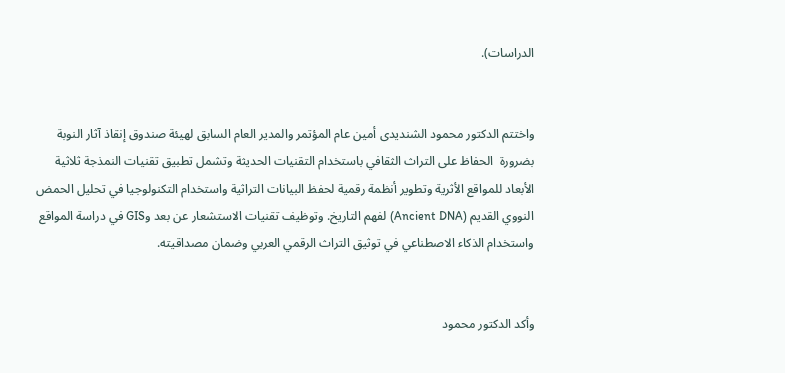الدراسات).


واختتم الدكتور محمود الشنديدى أمين عام المؤتمر والمدير العام السابق لهيئة صندوق إنقاذ آثار النوبة بضرورة  الحفاظ على التراث الثقافي باستخدام التقنيات الحديثة وتشمل تطبيق تقنيات النمذجة ثلاثية الأبعاد للمواقع الأثرية وتطوير أنظمة رقمية لحفظ البيانات التراثية واستخدام التكنولوجيا في تحليل الحمض النووي القديم (Ancient DNA) لفهم التاريخ. وتوظيف تقنيات الاستشعار عن بعد وGIS في دراسة المواقع واستخدام الذكاء الاصطناعي في توثيق التراث الرقمي العربي وضمان مصداقيته.


وأكد الدكتور محمود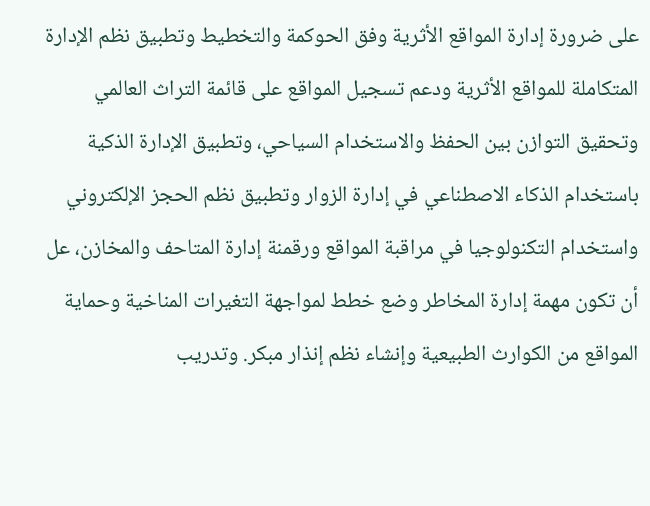على ضرورة إدارة المواقع الأثرية وفق الحوكمة والتخطيط وتطبيق نظم الإدارة المتكاملة للمواقع الأثرية ودعم تسجيل المواقع على قائمة التراث العالمي وتحقيق التوازن بين الحفظ والاستخدام السياحي، وتطبيق الإدارة الذكية باستخدام الذكاء الاصطناعي في إدارة الزوار وتطبيق نظم الحجز الإلكتروني واستخدام التكنولوجيا في مراقبة المواقع ورقمنة إدارة المتاحف والمخازن، عل أن تكون مهمة إدارة المخاطر وضع خطط لمواجهة التغيرات المناخية وحماية المواقع من الكوارث الطبيعية وإنشاء نظم إنذار مبكر. وتدريب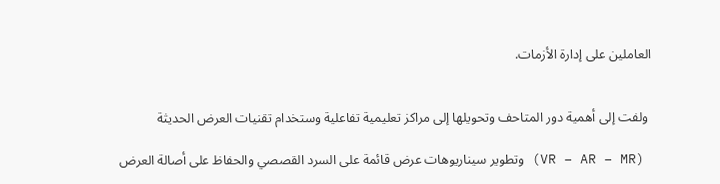العاملين على إدارة الأزمات.


 ولفت إلى أهمية دور المتاحف وتحويلها إلى مراكز تعليمية تفاعلية وستخدام تقنيات العرض الحديثة

 (VR – AR – MR) وتطوير سيناريوهات عرض قائمة على السرد القصصي والحفاظ على أصالة العرض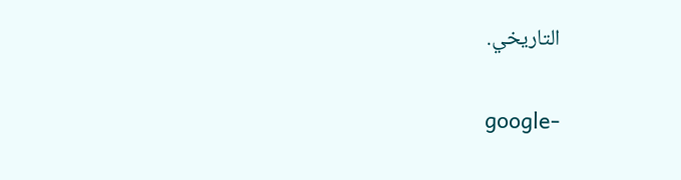التاريخي.

google-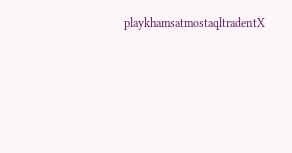playkhamsatmostaqltradentX